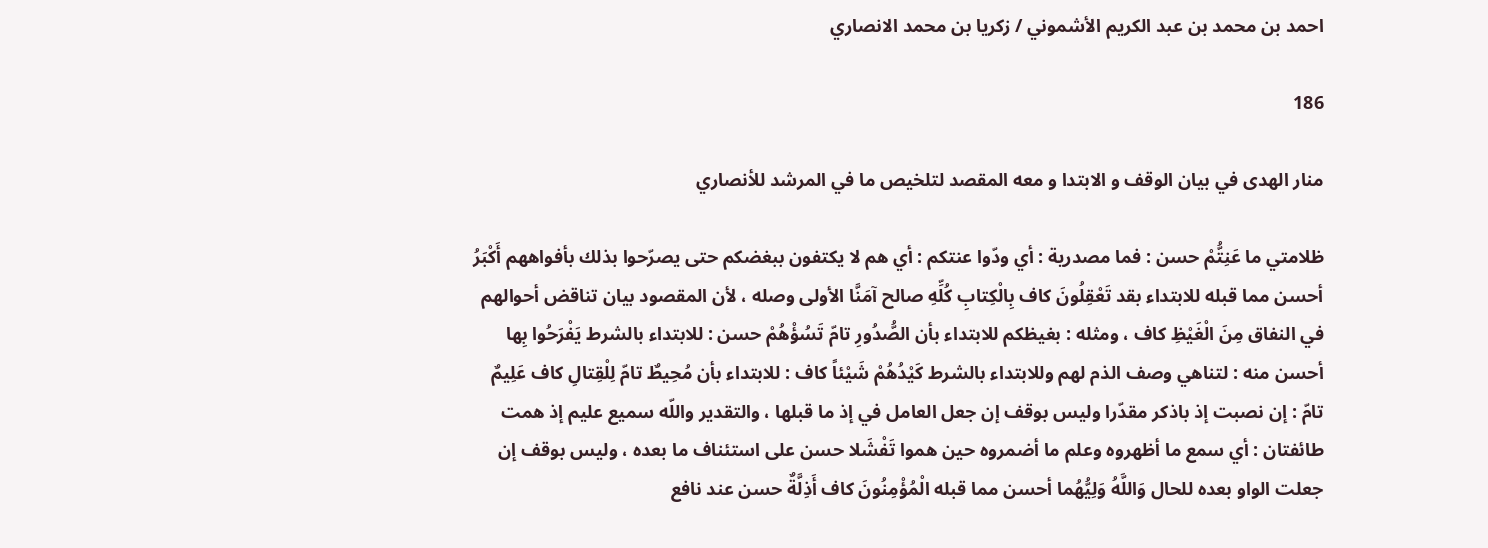احمد بن محمد بن عبد الكريم الأشموني / زكريا بن محمد الانصاري

186

منار الهدى في بيان الوقف و الابتدا و معه المقصد لتلخيص ما في المرشد للأنصاري

ظلامتي ما عَنِتُّمْ حسن : فما مصدرية : أي ودّوا عنتكم : أي هم لا يكتفون ببغضكم حتى يصرّحوا بذلك بأفواههم أَكْبَرُ أحسن مما قبله للابتداء بقد تَعْقِلُونَ كاف بِالْكِتابِ كُلِّهِ صالح آمَنَّا الأولى وصله ، لأن المقصود بيان تناقض أحوالهم في النفاق مِنَ الْغَيْظِ كاف ، ومثله : بغيظكم للابتداء بأن الصُّدُورِ تامّ تَسُؤْهُمْ حسن : للابتداء بالشرط يَفْرَحُوا بِها أحسن منه : لتناهي وصف الذم لهم وللابتداء بالشرط كَيْدُهُمْ شَيْئاً كاف : للابتداء بأن مُحِيطٌ تامّ لِلْقِتالِ كاف عَلِيمٌ تامّ : إن نصبت إذ باذكر مقدّرا وليس بوقف إن جعل العامل في إذ ما قبلها ، والتقدير واللّه سميع عليم إذ همت طائفتان : أي سمع ما أظهروه وعلم ما أضمروه حين هموا تَفْشَلا حسن على استئناف ما بعده ، وليس بوقف إن جعلت الواو بعده للحال وَاللَّهُ وَلِيُّهُما أحسن مما قبله الْمُؤْمِنُونَ كاف أَذِلَّةٌ حسن عند نافع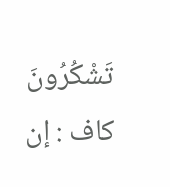تَشْكُرُونَ كاف : إن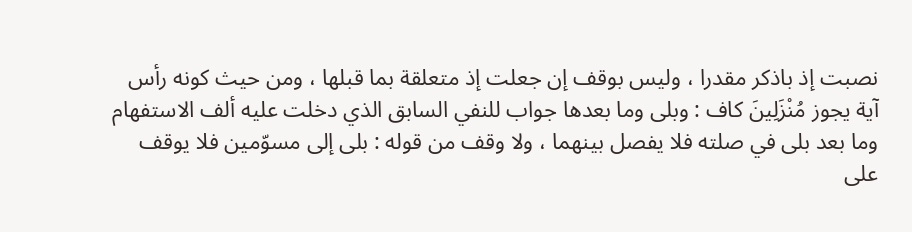نصبت إذ باذكر مقدرا ، وليس بوقف إن جعلت إذ متعلقة بما قبلها ، ومن حيث كونه رأس آية يجوز مُنْزَلِينَ كاف : وبلى وما بعدها جواب للنفي السابق الذي دخلت عليه ألف الاستفهام وما بعد بلى في صلته فلا يفصل بينهما ، ولا وقف من قوله : بلى إلى مسوّمين فلا يوقف على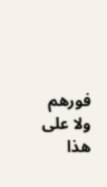فورهم ولا على هذا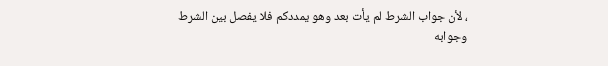، لأن جواب الشرط لم يأت بعد وهو يمددكم فلا يفصل بين الشرط وجوابه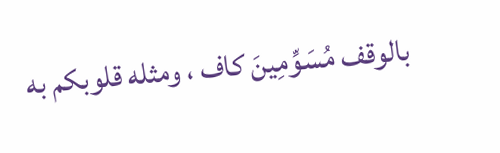بالوقف مُسَوِّمِينَ كاف ، ومثله قلوبكم به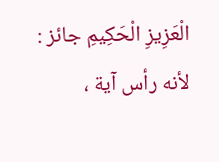الْعَزِيزِ الْحَكِيمِ جائز : لأنه رأس آية ،